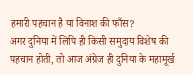हमारी पहचान है या विनाश की फाँस?
अगर दुनिया में लिपि ही किसी समुदाय विशेष की पहचान होती, तो आज अंग्रेज ही दुनिया के महामूर्ख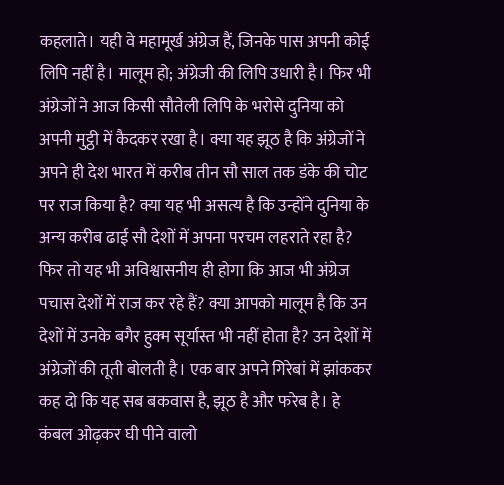कहलाते। यही वे महामूर्ख अंग्रेज हैं, जिनके पास अपनी कोई लिपि नहीं है। मालूम हो; अंग्रेजी की लिपि उधारी है। फिर भी अंग्रेजों ने आज किसी सौतेली लिपि के भरोसे दुनिया को अपनी मुट्ठी में कैदकर रखा है। क्या यह झूठ है कि अंग्रेजों ने अपने ही देश भारत में करीब तीन सौ साल तक डंके की चोट पर राज किया है? क्या यह भी असत्य है कि उन्होंने दुनिया के अन्य करीब ढाई सौ देशों में अपना परचम लहराते रहा है? फिर तो यह भी अविश्वासनीय ही होगा कि आज भी अंग्रेज पचास देशों में राज कर रहे हैं? क्या आपको मालूम है कि उन देशों में उनके बगैर हुक्म सूर्यास्त भी नहीं होता है? उन देशों में अंग्रेजों की तूती बोलती है। एक बार अपने गिरेबां में झांककर कह दो कि यह सब बकवास है, झूठ है और फरेब है। हे कंबल ओढ़कर घी पीने वालो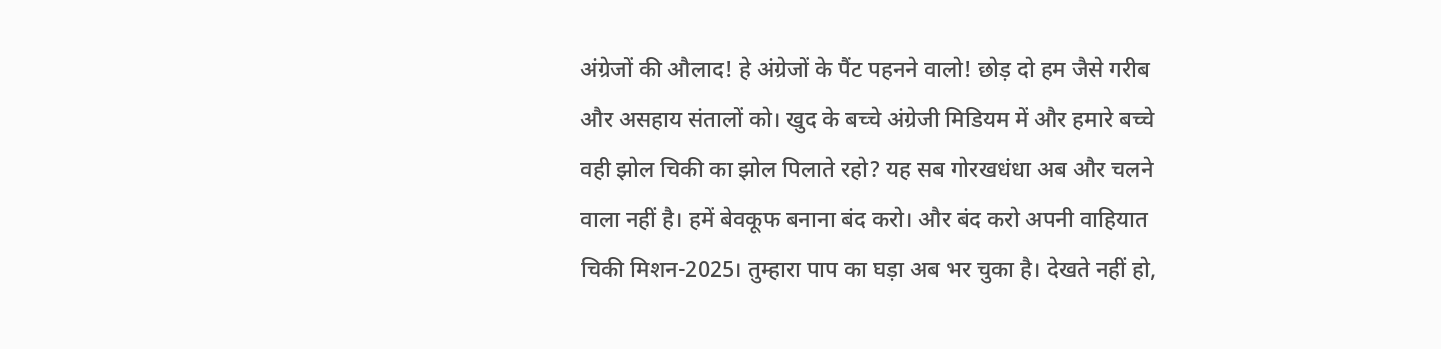अंग्रेजों की औलाद! हे अंग्रेजों के पैंट पहनने वालो! छोड़ दो हम जैसे गरीब और असहाय संतालों को। खुद के बच्चे अंग्रेजी मिडियम में और हमारे बच्चे वही झोल चिकी का झोल पिलाते रहो? यह सब गोरखधंधा अब और चलने वाला नहीं है। हमें बेवकूफ बनाना बंद करो। और बंद करो अपनी वाहियात चिकी मिशन-2025। तुम्हारा पाप का घड़ा अब भर चुका है। देखते नहीं हो,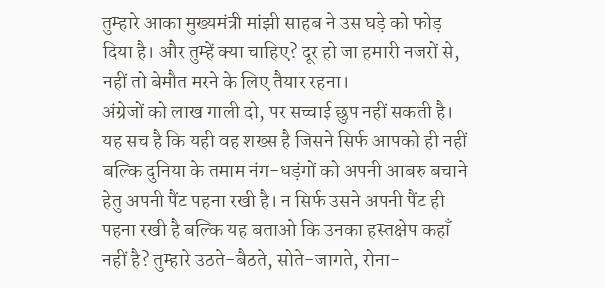तुम्हारे आका मुख्यमंत्री मांझी साहब ने उस घड़े को फोड़ दिया है। और तुम्हें क्या चाहिए? दूर हो जा हमारी नजरों से, नहीं तो बेमौत मरने के लिए तैयार रहना।
अंग्रेजों को लाख गाली दो, पर सच्चाई छुप नहीं सकती है। यह सच है कि यही वह शख्स है जिसने सिर्फ आपको ही नहीं बल्कि दुनिया के तमाम नंग-धड़ंगों को अपनी आबरु बचाने हेतु अपनी पैंट पहना रखी है। न सिर्फ उसने अपनी पैंट ही पहना रखी है बल्कि यह बताओ कि उनका हस्तक्षेप कहाँ नहीं है? तुम्हारे उठते-बैठते, सोते-जागते, रोना-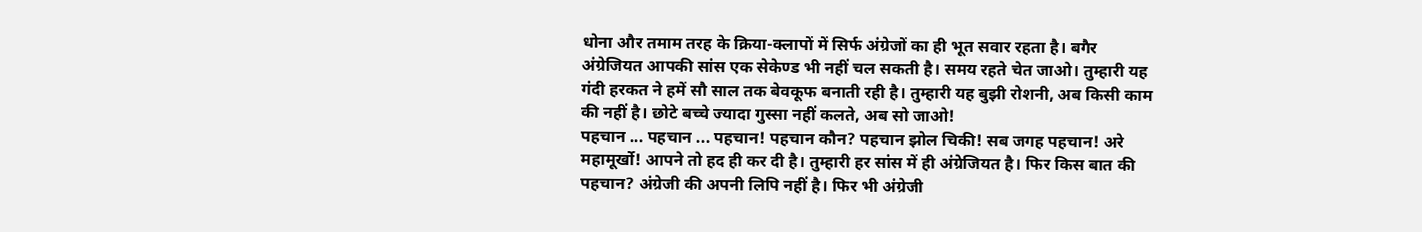धोना और तमाम तरह के क्रिया-क्लापों में सिर्फ अंग्रेजों का ही भूत सवार रहता है। बगैर अंग्रेजियत आपकी सांस एक सेकेण्ड भी नहीं चल सकती है। समय रहते चेत जाओ। तुम्हारी यह गंदी हरकत ने हमें सौ साल तक बेवकूफ बनाती रही है। तुम्हारी यह बुझी रोशनी, अब किसी काम की नहीं है। छोटे बच्चे ज्यादा गुस्सा नहीं कलते, अब सो जाओ!
पहचान ... पहचान ... पहचान! पहचान कौन? पहचान झोल चिकी! सब जगह पहचान! अरे महामूर्खो! आपने तो हद ही कर दी है। तुम्हारी हर सांस में ही अंग्रेजियत है। फिर किस बात की पहचान? अंग्रेजी की अपनी लिपि नहीं है। फिर भी अंग्रेजी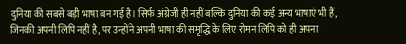दुनिया की सबसे बड़ी भाषा बन गई है। सिर्फ अंग्रेजी ही नहीं बल्कि दुनिया की कई अन्य भाषाएं भी हैं, जिनकी अपनी लिपि नहीं है, पर उन्होंने अपनी भाषा की समृद्धि के लिए रोमन लिपि को ही अपना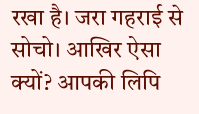रखा है। जरा गहराई से सोचो। आखिर ऐसा क्यों? आपकी लिपि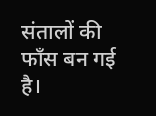संतालों की फाँस बन गई है।